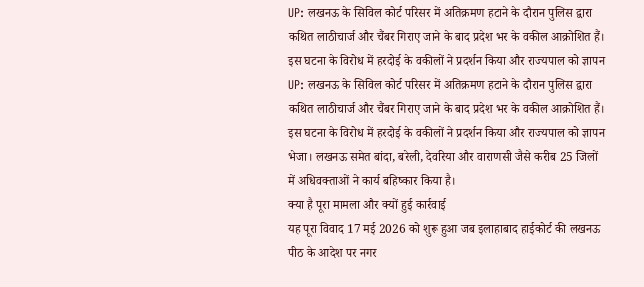UP: लखनऊ के सिविल कोर्ट परिसर में अतिक्रमण हटाने के दौरान पुलिस द्वारा कथित लाठीचार्ज और चैंबर गिराए जाने के बाद प्रदेश भर के वकील आक्रोशित हैं। इस घटना के विरोध में हरदोई के वकीलों ने प्रदर्शन किया और राज्यपाल को ज्ञापन
UP: लखनऊ के सिविल कोर्ट परिसर में अतिक्रमण हटाने के दौरान पुलिस द्वारा कथित लाठीचार्ज और चैंबर गिराए जाने के बाद प्रदेश भर के वकील आक्रोशित हैं। इस घटना के विरोध में हरदोई के वकीलों ने प्रदर्शन किया और राज्यपाल को ज्ञापन भेजा। लखनऊ समेत बांदा, बरेली, देवरिया और वाराणसी जैसे करीब 25 जिलों में अधिवक्ताओं ने कार्य बहिष्कार किया है।
क्या है पूरा मामला और क्यों हुई कार्रवाई
यह पूरा विवाद 17 मई 2026 को शुरू हुआ जब इलाहाबाद हाईकोर्ट की लखनऊ पीठ के आदेश पर नगर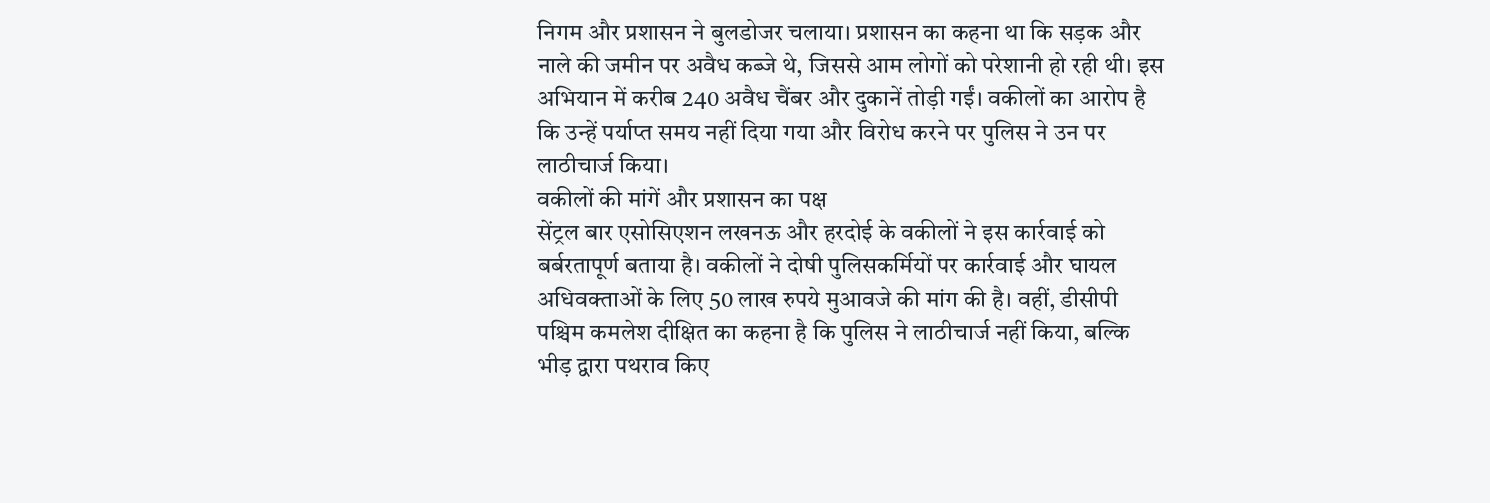निगम और प्रशासन ने बुलडोजर चलाया। प्रशासन का कहना था कि सड़क और नाले की जमीन पर अवैध कब्जे थे, जिससे आम लोगों को परेशानी हो रही थी। इस अभियान में करीब 240 अवैध चैंबर और दुकानें तोड़ी गईं। वकीलों का आरोप है कि उन्हें पर्याप्त समय नहीं दिया गया और विरोध करने पर पुलिस ने उन पर लाठीचार्ज किया।
वकीलों की मांगें और प्रशासन का पक्ष
सेंट्रल बार एसोसिएशन लखनऊ और हरदोई के वकीलों ने इस कार्रवाई को बर्बरतापूर्ण बताया है। वकीलों ने दोषी पुलिसकर्मियों पर कार्रवाई और घायल अधिवक्ताओं के लिए 50 लाख रुपये मुआवजे की मांग की है। वहीं, डीसीपी पश्चिम कमलेश दीक्षित का कहना है कि पुलिस ने लाठीचार्ज नहीं किया, बल्कि भीड़ द्वारा पथराव किए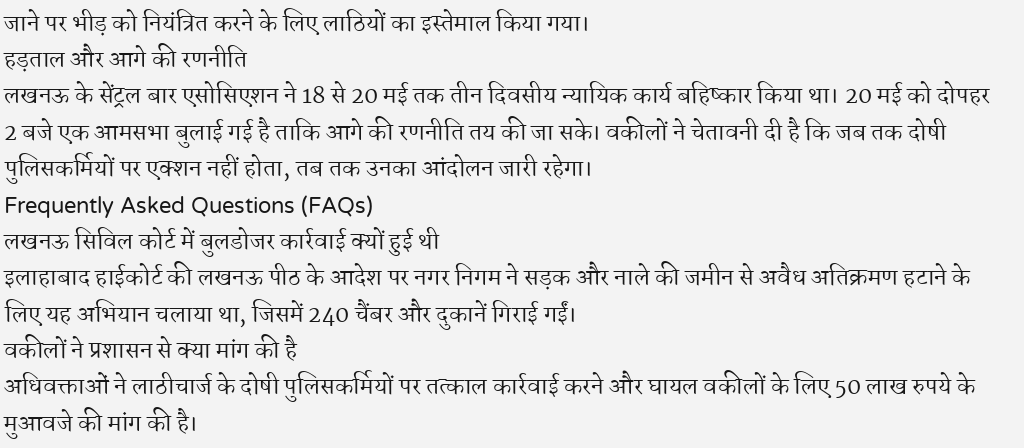जाने पर भीड़ को नियंत्रित करने के लिए लाठियों का इस्तेमाल किया गया।
हड़ताल और आगे की रणनीति
लखनऊ के सेंट्रल बार एसोसिएशन ने 18 से 20 मई तक तीन दिवसीय न्यायिक कार्य बहिष्कार किया था। 20 मई को दोपहर 2 बजे एक आमसभा बुलाई गई है ताकि आगे की रणनीति तय की जा सके। वकीलों ने चेतावनी दी है कि जब तक दोषी पुलिसकर्मियों पर एक्शन नहीं होता, तब तक उनका आंदोलन जारी रहेगा।
Frequently Asked Questions (FAQs)
लखनऊ सिविल कोर्ट में बुलडोजर कार्रवाई क्यों हुई थी
इलाहाबाद हाईकोर्ट की लखनऊ पीठ के आदेश पर नगर निगम ने सड़क और नाले की जमीन से अवैध अतिक्रमण हटाने के लिए यह अभियान चलाया था, जिसमें 240 चैंबर और दुकानें गिराई गईं।
वकीलों ने प्रशासन से क्या मांग की है
अधिवक्ताओं ने लाठीचार्ज के दोषी पुलिसकर्मियों पर तत्काल कार्रवाई करने और घायल वकीलों के लिए 50 लाख रुपये के मुआवजे की मांग की है।